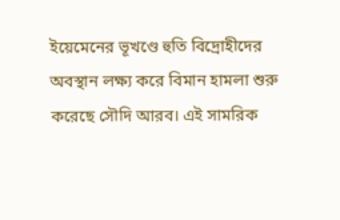ইয়েমেনের ভূখণ্ডে হুতি বিদ্রোহীদের অবস্থান লক্ষ্য করে বিমান হামলা শুরু করেছে সৌদি আরব। এই সামরিক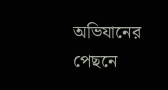অভিযানের পেছনে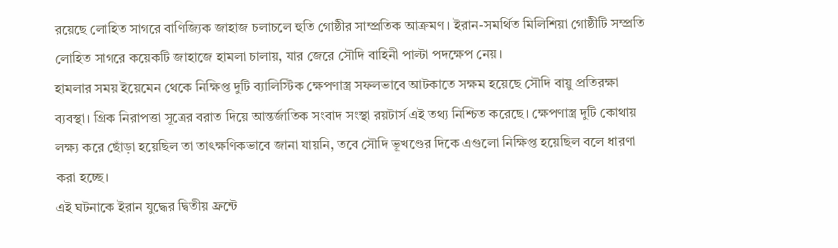রয়েছে লোহিত সাগরে বাণিজ্যিক জাহাজ চলাচলে হুতি গোষ্ঠীর সাম্প্রতিক আক্রমণ। ইরান-সমর্থিত মিলিশিয়া গোষ্ঠীটি সম্প্রতি লোহিত সাগরে কয়েকটি জাহাজে হামলা চালায়, যার জেরে সৌদি বাহিনী পাল্টা পদক্ষেপ নেয়।
হামলার সময় ইয়েমেন থেকে নিক্ষিপ্ত দুটি ব্যালিস্টিক ক্ষেপণাস্ত্র সফলভাবে আটকাতে সক্ষম হয়েছে সৌদি বায়ু প্রতিরক্ষা ব্যবস্থা। গ্রিক নিরাপত্তা সূত্রের বরাত দিয়ে আন্তর্জাতিক সংবাদ সংস্থা রয়টার্স এই তথ্য নিশ্চিত করেছে। ক্ষেপণাস্ত্র দুটি কোথায় লক্ষ্য করে ছোঁড়া হয়েছিল তা তাৎক্ষণিকভাবে জানা যায়নি, তবে সৌদি ভূখণ্ডের দিকে এগুলো নিক্ষিপ্ত হয়েছিল বলে ধারণা করা হচ্ছে।
এই ঘটনাকে ইরান যুদ্ধের দ্বিতীয় ফ্রন্টে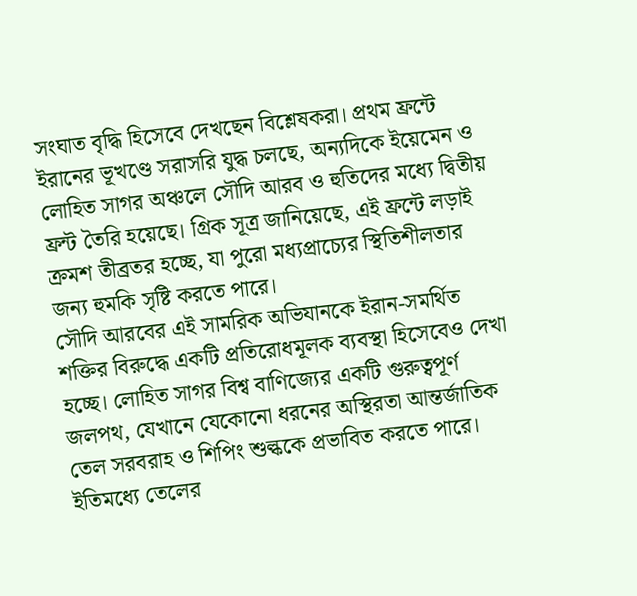সংঘাত বৃদ্ধি হিসেবে দেখছেন বিশ্লেষকরা। প্রথম ফ্রন্টে ইরানের ভূখণ্ডে সরাসরি যুদ্ধ চলছে, অন্যদিকে ইয়েমেন ও লোহিত সাগর অঞ্চলে সৌদি আরব ও হুতিদের মধ্যে দ্বিতীয় ফ্রন্ট তৈরি হয়েছে। গ্রিক সূত্র জানিয়েছে, এই ফ্রন্টে লড়াই ক্রমশ তীব্রতর হচ্ছে, যা পুরো মধ্যপ্রাচ্যের স্থিতিশীলতার জন্য হুমকি সৃষ্টি করতে পারে।
সৌদি আরবের এই সামরিক অভিযানকে ইরান-সমর্থিত শক্তির বিরুদ্ধে একটি প্রতিরোধমূলক ব্যবস্থা হিসেবেও দেখা হচ্ছে। লোহিত সাগর বিশ্ব বাণিজ্যের একটি গুরুত্বপূর্ণ জলপথ, যেখানে যেকোনো ধরনের অস্থিরতা আন্তর্জাতিক তেল সরবরাহ ও শিপিং শুল্ককে প্রভাবিত করতে পারে। ইতিমধ্যে তেলের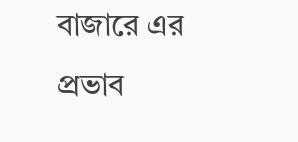বাজারে এর প্রভাব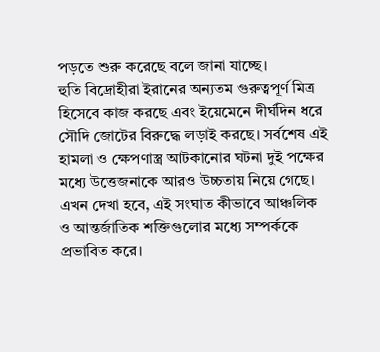পড়তে শুরু করেছে বলে জানা যাচ্ছে।
হুতি বিদ্রোহীরা ইরানের অন্যতম গুরুত্বপূর্ণ মিত্র হিসেবে কাজ করছে এবং ইয়েমেনে দীর্ঘদিন ধরে সৌদি জোটের বিরুদ্ধে লড়াই করছে। সর্বশেষ এই হামলা ও ক্ষেপণাস্ত্র আটকানোর ঘটনা দুই পক্ষের মধ্যে উত্তেজনাকে আরও উচ্চতায় নিয়ে গেছে। এখন দেখা হবে, এই সংঘাত কীভাবে আঞ্চলিক ও আন্তর্জাতিক শক্তিগুলোর মধ্যে সম্পর্ককে প্রভাবিত করে।